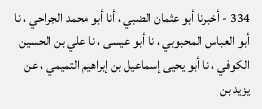334 - أخبرنا أبو عثمان الضبي ، أنا أبو محمد الجراحي ، نا أبو العباس المحبوبي ، نا أبو عيسى ، نا علي بن الحسين الكوفي ، نا أبو يحيى إسماعيل بن إبراهيم التميمي ، عن يزيد بن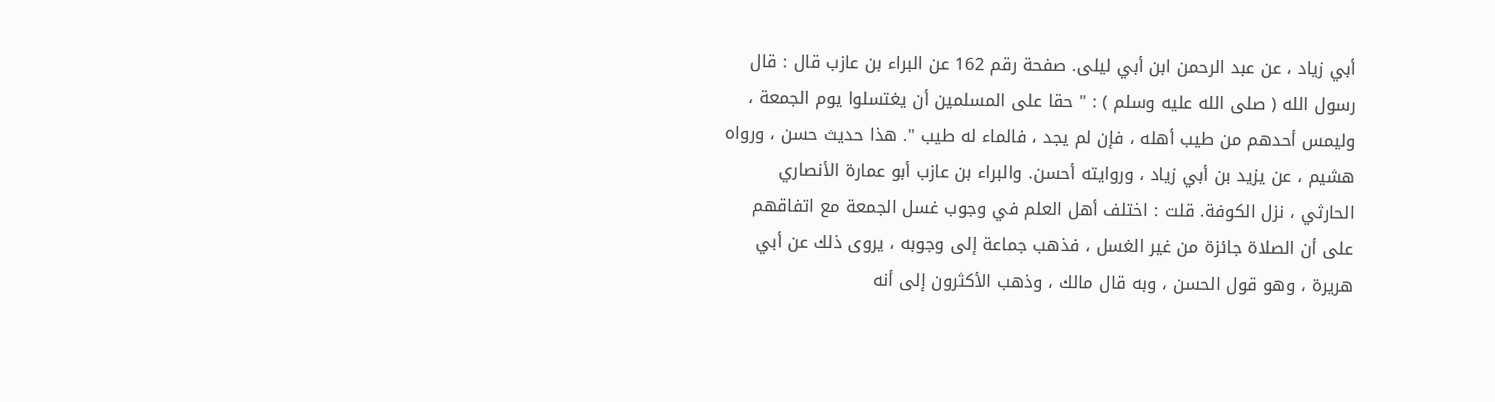أبي زياد ، عن عبد الرحمن ابن أبي ليلى. صفحة رقم 162 عن البراء بن عازب قال : قال رسول الله ( صلى الله عليه وسلم ) : " حقا على المسلمين أن يغتسلوا يوم الجمعة ، وليمس أحدهم من طيب أهله ، فإن لم يجد ، فالماء له طيب ". هذا حديث حسن ، ورواه هشيم ، عن يزيد بن أبي زياد ، وروايته أحسن. والبراء بن عازب أبو عمارة الأنصاري الحارثي ، نزل الكوفة. قلت : اختلف أهل العلم في وجوب غسل الجمعة مع اتفاقهم على أن الصلاة جائزة من غير الغسل ، فذهب جماعة إلى وجوبه ، يروى ذلك عن أبي هريرة ، وهو قول الحسن ، وبه قال مالك ، وذهب الأكثرون إلى أنه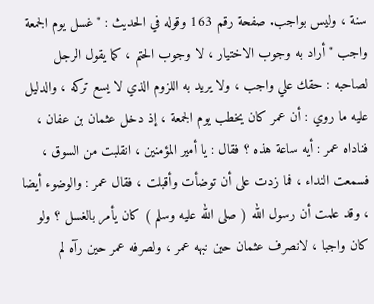سنة ، وليس بواجب. صفحة رقم 163 وقوله في الحديث : " غسل يوم الجمعة واجب " أراد به وجوب الاختيار ، لا وجوب الحتم ، كما يقول الرجل لصاحبه : حقك علي واجب ، ولا يريد به اللزوم الذي لا يسع تركه ، والدليل عليه ما روي : أن عمر كان يخطب يوم الجمعة ، إذ دخل عثمان بن عفان ، فناداه عمر : أيه ساعة هذه ؟ فقال : يا أمير المؤمنين ، انقلبت من السوق ، فسمعت النداء ، فما زدت على أن توضأت وأقبلت ، فقال عمر : والوضوء أيضا ، وقد علمت أن رسول الله ( صلى الله عليه وسلم ) كان يأمر بالغسل ؟ ولو كان واجبا ، لانصرف عثمان حين نبهه عمر ، ولصرفه عمر حين رآه لم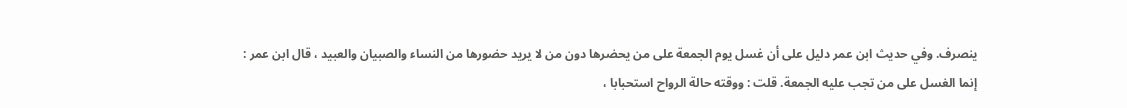ينصرف. وفي حديث ابن عمر دليل على أن غسل يوم الجمعة على من يحضرها دون من لا يريد حضورها من النساء والصبيان والعبيد ، قال ابن عمر : إنما الغسل على من تجب عليه الجمعة. قلت : ووقته حالة الرواح استحبابا ،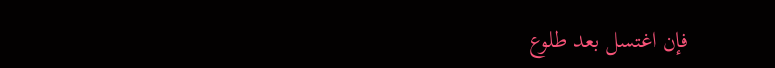فإن اغتسل بعد طلوع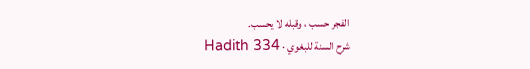الفجر حسب ، وقبله لا يحسب.
شرح السنة للبغوي · Hadith 334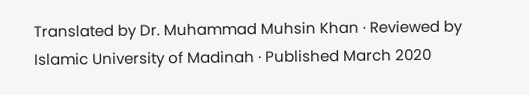Translated by Dr. Muhammad Muhsin Khan · Reviewed by Islamic University of Madinah · Published March 2020